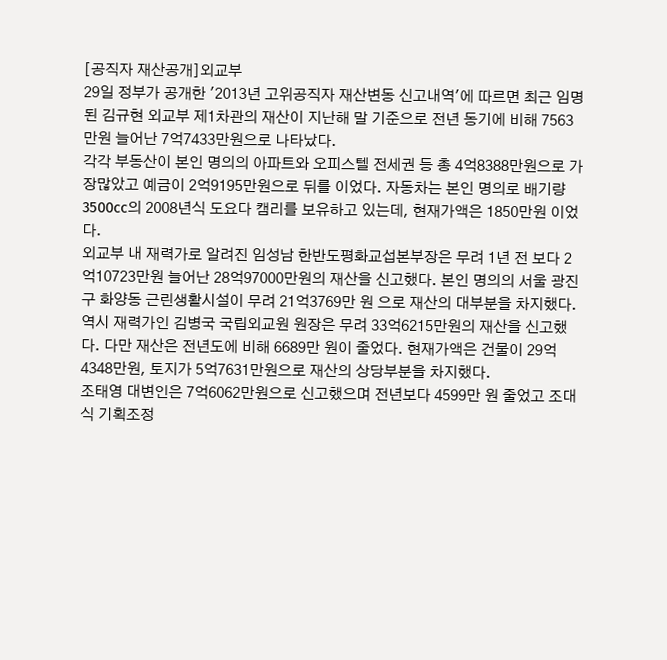[공직자 재산공개]외교부
29일 정부가 공개한 '2013년 고위공직자 재산변동 신고내역'에 따르면 최근 임명된 김규현 외교부 제1차관의 재산이 지난해 말 기준으로 전년 동기에 비해 7563만원 늘어난 7억7433만원으로 나타났다.
각각 부동산이 본인 명의의 아파트와 오피스텔 전세권 등 총 4억8388만원으로 가장많았고 예금이 2억9195만원으로 뒤를 이었다. 자동차는 본인 명의로 배기량 3500cc의 2008년식 도요다 캠리를 보유하고 있는데, 현재가액은 1850만원 이었다.
외교부 내 재력가로 알려진 임성남 한반도평화교섭본부장은 무려 1년 전 보다 2억10723만원 늘어난 28억97000만원의 재산을 신고했다. 본인 명의의 서울 광진구 화양동 근린생활시설이 무려 21억3769만 원 으로 재산의 대부분을 차지했다.
역시 재력가인 김병국 국립외교원 원장은 무려 33억6215만원의 재산을 신고했다. 다만 재산은 전년도에 비해 6689만 원이 줄었다. 현재가액은 건물이 29억4348만원, 토지가 5억7631만원으로 재산의 상당부분을 차지했다.
조태영 대변인은 7억6062만원으로 신고했으며 전년보다 4599만 원 줄었고 조대식 기획조정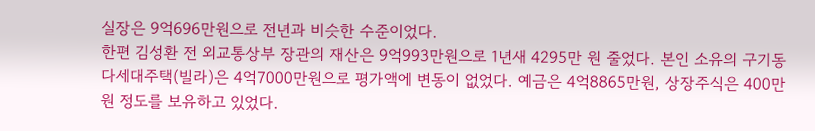실장은 9억696만원으로 전년과 비슷한 수준이었다.
한편 김성환 전 외교통상부 장관의 재산은 9억993만원으로 1년새 4295만 원 줄었다. 본인 소유의 구기동 다세대주택(빌라)은 4억7000만원으로 평가액에 변동이 없었다. 예금은 4억8865만원, 상장주식은 400만 원 정도를 보유하고 있었다.